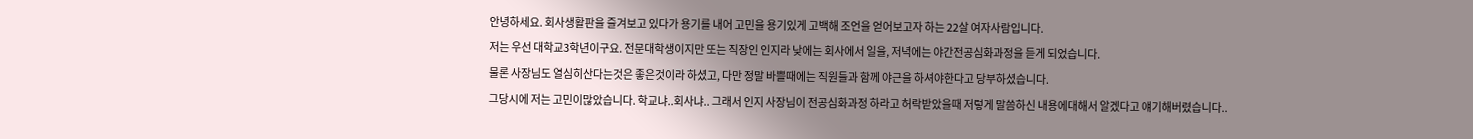안녕하세요. 회사생활판을 즐겨보고 있다가 용기를 내어 고민을 용기있게 고백해 조언을 얻어보고자 하는 22살 여자사람입니다.
저는 우선 대학교3학년이구요. 전문대학생이지만 또는 직장인 인지라 낮에는 회사에서 일을, 저녁에는 야간전공심화과정을 듣게 되었습니다.
물론 사장님도 열심히산다는것은 좋은것이라 하셨고, 다만 정말 바쁠때에는 직원들과 함께 야근을 하셔야한다고 당부하셨습니다.
그당시에 저는 고민이많았습니다. 학교냐..회사냐.. 그래서 인지 사장님이 전공심화과정 하라고 허락받았을때 저렇게 말씀하신 내용에대해서 알겠다고 얘기해버렸습니다..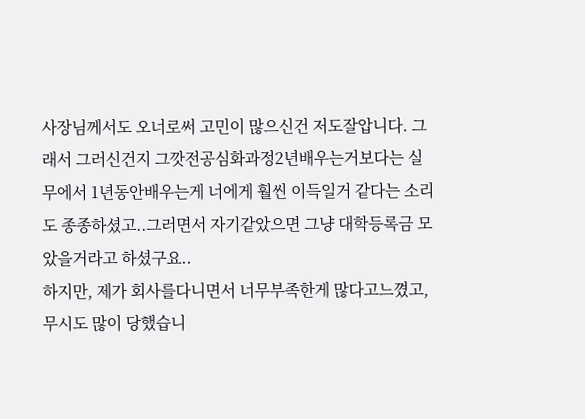사장님께서도 오너로써 고민이 많으신건 저도잘압니다. 그래서 그러신건지 그깟전공심화과정2년배우는거보다는 실무에서 1년동안배우는게 너에게 훨씬 이득일거 같다는 소리도 종종하셨고..그러면서 자기같았으면 그냥 대학등록금 모았을거라고 하셨구요..
하지만, 제가 회사를다니면서 너무부족한게 많다고느꼈고, 무시도 많이 당했습니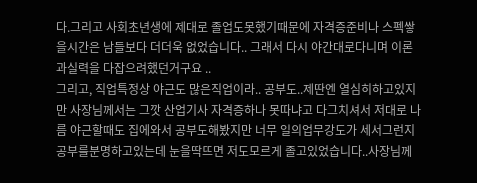다.그리고 사회초년생에 제대로 졸업도못했기때문에 자격증준비나 스펙쌓을시간은 남들보다 더더욱 없었습니다.. 그래서 다시 야간대로다니며 이론과실력을 다잡으려했던거구요 ..
그리고, 직업특정상 야근도 많은직업이라.. 공부도..제딴엔 열심히하고있지만 사장님께서는 그깟 산업기사 자격증하나 못따냐고 다그치셔서 저대로 나름 야근할때도 집에와서 공부도해봤지만 너무 일의업무강도가 세서그런지 공부를분명하고있는데 눈을딱뜨면 저도모르게 졸고있었습니다..사장님께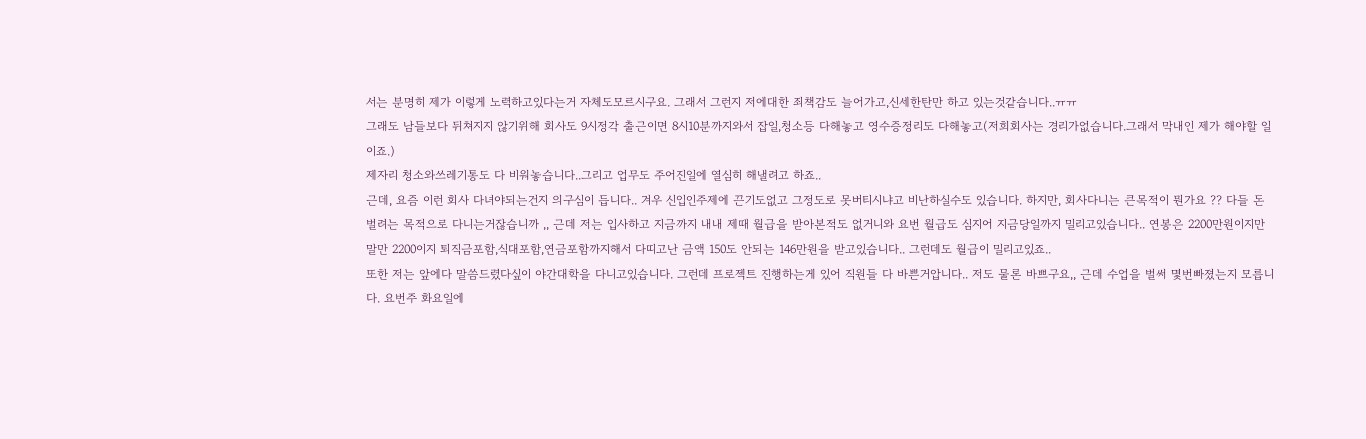서는 분명히 제가 이렇게 노력하고있다는거 자체도모르시구요. 그래서 그런지 저에대한 죄책감도 늘어가고,신세한탄만 하고 있는것같습니다..ㅠㅠ
그래도 남들보다 뒤쳐지지 않기위해 회사도 9시정각 출근이면 8시10분까지와서 잡일,청소등 다해놓고 영수증정리도 다해놓고(저희회사는 경리가없습니다.그래서 막내인 제가 해야할 일이죠.)
제자리 청소와쓰레기통도 다 비워놓습니다..그리고 업무도 주어진일에 열심히 해낼려고 하죠..
근데, 요즘 이런 회사 다녀야되는건지 의구심이 듭니다.. 겨우 신입인주제에 끈기도없고 그정도로 못버티시냐고 비난하실수도 있습니다. 하지만, 회사다니는 큰목적이 뭔가요 ?? 다들 돈벌려는 목적으로 다니는거잖습니까 ,, 근데 저는 입사하고 지금까지 내내 제때 월급을 받아본적도 없거니와 요번 월급도 심지어 지금당일까지 밀리고있습니다.. 연봉은 2200만원이지만 말만 2200이지 퇴직금포함,식대포함,연금포함까지해서 다띠고난 금액 150도 안되는 146만원을 받고있습니다.. 그런데도 월급이 밀리고있죠..
또한 저는 앞에다 말씀드렸다싶이 야간대학을 다니고있습니다. 그런데 프로젝트 진행하는게 있어 직원들 다 바쁜거압니다.. 저도 물론 바쁘구요,, 근데 수업을 벌써 몇번빠졌는지 모릅니다. 요번주 화요일에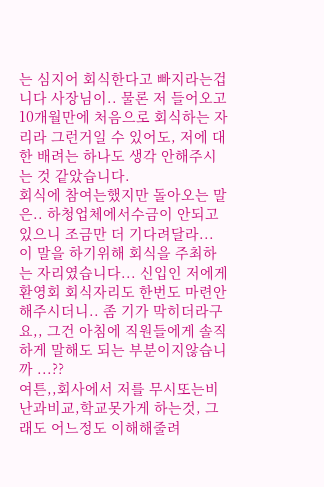는 심지어 회식한다고 빠지라는겁니다 사장님이.. 물론 저 들어오고 10개월만에 처음으로 회식하는 자리라 그런거일 수 있어도, 저에 대한 배려는 하나도 생각 안해주시는 것 같았습니다.
회식에 참여는했지만 돌아오는 말은.. 하청업체에서수금이 안되고 있으니 조금만 더 기다려달라... 이 말을 하기위해 회식을 주최하는 자리였습니다... 신입인 저에게 환영회 회식자리도 한번도 마련안해주시더니.. 좀 기가 막히더라구요,, 그건 아침에 직원들에게 솔직하게 말해도 되는 부분이지않습니까 ...??
여튼,,회사에서 저를 무시또는비난과비교,학교못가게 하는것, 그래도 어느정도 이해해줄려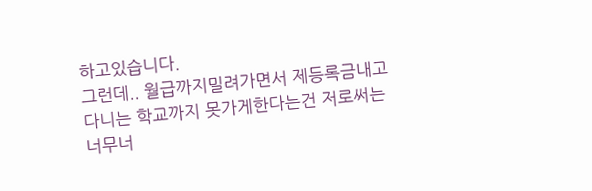하고있습니다.
그런데.. 월급까지밀려가면서 제등록금내고 다니는 학교까지 못가게한다는건 저로써는 너무너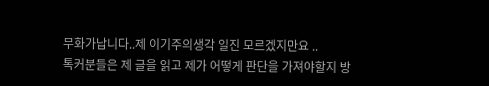무화가납니다..제 이기주의생각 일진 모르겠지만요 ..
톡커분들은 제 글을 읽고 제가 어떻게 판단을 가져야할지 방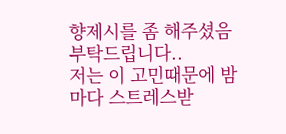향제시를 좀 해주셨음 부탁드립니다..
저는 이 고민때문에 밤마다 스트레스받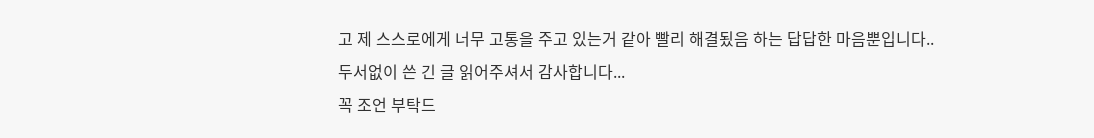고 제 스스로에게 너무 고통을 주고 있는거 같아 빨리 해결됬음 하는 답답한 마음뿐입니다..
두서없이 쓴 긴 글 읽어주셔서 감사합니다...
꼭 조언 부탁드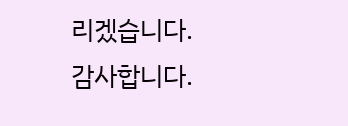리겠습니다.
감사합니다.